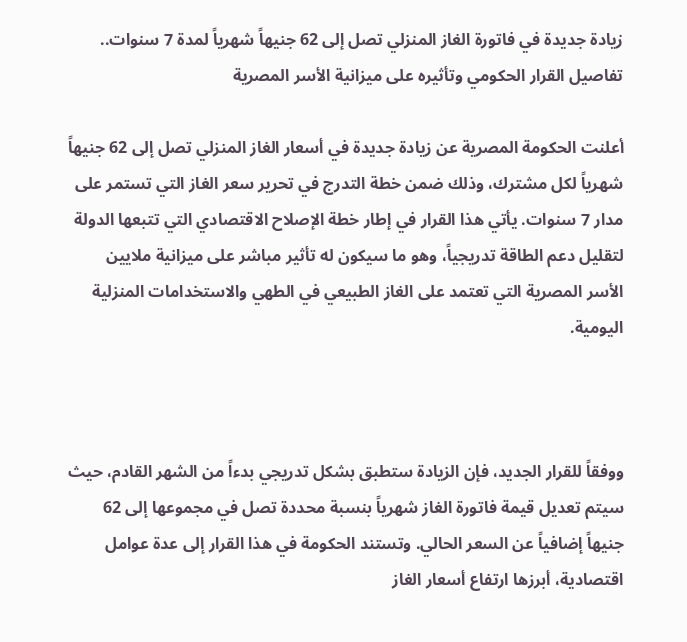زيادة جديدة في فاتورة الغاز المنزلي تصل إلى 62 جنيهاً شهرياً لمدة 7 سنوات.. تفاصيل القرار الحكومي وتأثيره على ميزانية الأسر المصرية

أعلنت الحكومة المصرية عن زيادة جديدة في أسعار الغاز المنزلي تصل إلى 62 جنيهاً شهرياً لكل مشترك، وذلك ضمن خطة التدرج في تحرير سعر الغاز التي تستمر على مدار 7 سنوات. يأتي هذا القرار في إطار خطة الإصلاح الاقتصادي التي تتبعها الدولة لتقليل دعم الطاقة تدريجياً، وهو ما سيكون له تأثير مباشر على ميزانية ملايين الأسر المصرية التي تعتمد على الغاز الطبيعي في الطهي والاستخدامات المنزلية اليومية.



ووفقاً للقرار الجديد، فإن الزيادة ستطبق بشكل تدريجي بدءاً من الشهر القادم، حيث سيتم تعديل قيمة فاتورة الغاز شهرياً بنسبة محددة تصل في مجموعها إلى 62 جنيهاً إضافياً عن السعر الحالي. وتستند الحكومة في هذا القرار إلى عدة عوامل اقتصادية، أبرزها ارتفاع أسعار الغاز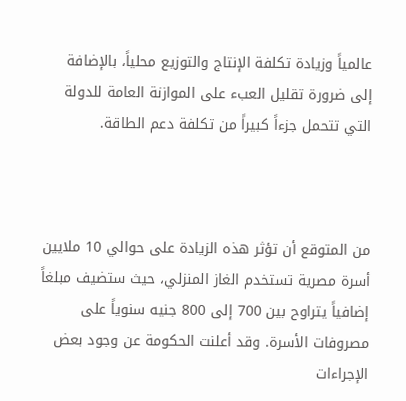عالمياً وزيادة تكلفة الإنتاج والتوزيع محلياً، بالإضافة إلى ضرورة تقليل العبء على الموازنة العامة للدولة التي تتحمل جزءاً كبيراً من تكلفة دعم الطاقة.



من المتوقع أن تؤثر هذه الزيادة على حوالي 10 ملايين أسرة مصرية تستخدم الغاز المنزلي، حيث ستضيف مبلغاً إضافياً يتراوح بين 700 إلى 800 جنيه سنوياً على مصروفات الأسرة. وقد أعلنت الحكومة عن وجود بعض الإجراءات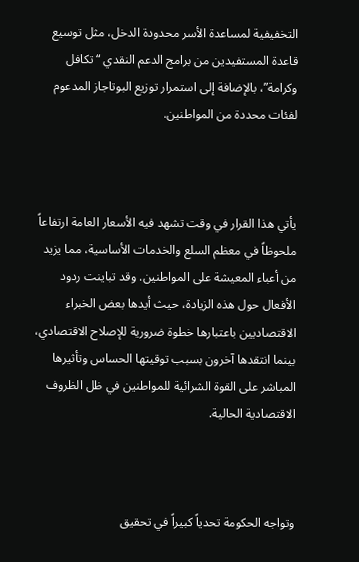التخفيفية لمساعدة الأسر محدودة الدخل، مثل توسيع قاعدة المستفيدين من برامج الدعم النقدي “تكافل وكرامة”، بالإضافة إلى استمرار توزيع البوتاجاز المدعوم لفئات محددة من المواطنين.



يأتي هذا القرار في وقت تشهد فيه الأسعار العامة ارتفاعاً ملحوظاً في معظم السلع والخدمات الأساسية، مما يزيد من أعباء المعيشة على المواطنين. وقد تباينت ردود الأفعال حول هذه الزيادة، حيث أيدها بعض الخبراء الاقتصاديين باعتبارها خطوة ضرورية للإصلاح الاقتصادي، بينما انتقدها آخرون بسبب توقيتها الحساس وتأثيرها المباشر على القوة الشرائية للمواطنين في ظل الظروف الاقتصادية الحالية.



وتواجه الحكومة تحدياً كبيراً في تحقيق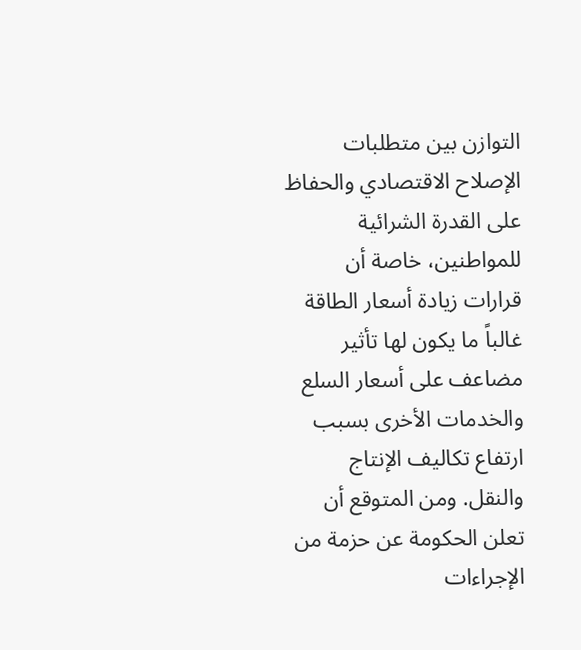التوازن بين متطلبات الإصلاح الاقتصادي والحفاظ على القدرة الشرائية للمواطنين، خاصة أن قرارات زيادة أسعار الطاقة غالباً ما يكون لها تأثير مضاعف على أسعار السلع والخدمات الأخرى بسبب ارتفاع تكاليف الإنتاج والنقل. ومن المتوقع أن تعلن الحكومة عن حزمة من الإجراءات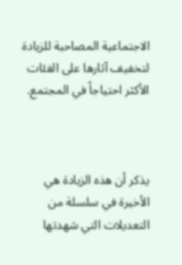الاجتماعية المصاحبة للزيادة لتخفيف آثارها على الفئات الأكثر احتياجاً في المجتمع.



يذكر أن هذه الزيادة هي الأخيرة في سلسلة من التعديلات التي شهدتها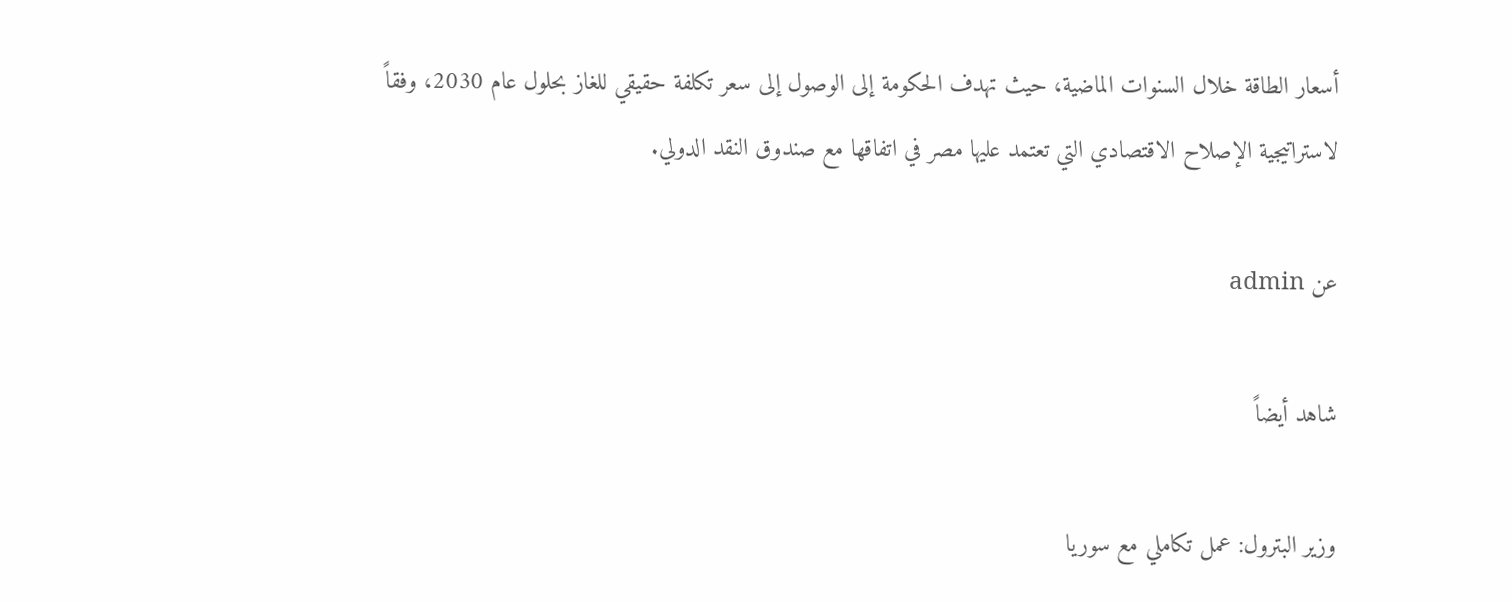أسعار الطاقة خلال السنوات الماضية، حيث تهدف الحكومة إلى الوصول إلى سعر تكلفة حقيقي للغاز بحلول عام 2030، وفقاً لاستراتيجية الإصلاح الاقتصادي التي تعتمد عليها مصر في اتفاقها مع صندوق النقد الدولي.

عن admin

شاهد أيضاً

وزير البترول: عمل تكاملي مع سوريا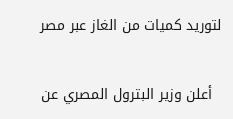لتوريد كميات من الغاز عبر مصر

  أعلن وزير البترول المصري عن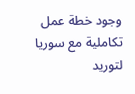وجود خطة عمل تكاملية مع سوريا لتوريد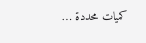كميات محددة …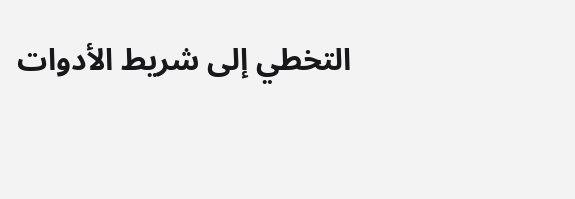التخطي إلى شريط الأدوات